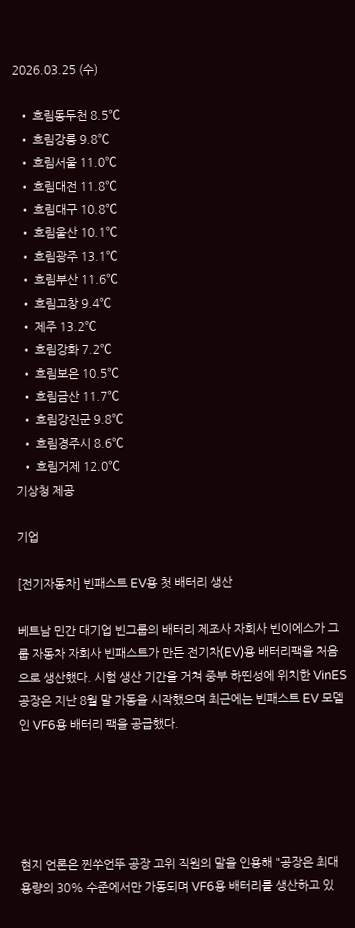2026.03.25 (수)

  • 흐림동두천 8.5℃
  • 흐림강릉 9.8℃
  • 흐림서울 11.0℃
  • 흐림대전 11.8℃
  • 흐림대구 10.8℃
  • 흐림울산 10.1℃
  • 흐림광주 13.1℃
  • 흐림부산 11.6℃
  • 흐림고창 9.4℃
  • 제주 13.2℃
  • 흐림강화 7.2℃
  • 흐림보은 10.5℃
  • 흐림금산 11.7℃
  • 흐림강진군 9.8℃
  • 흐림경주시 8.6℃
  • 흐림거제 12.0℃
기상청 제공

기업

[전기자동차] 빈패스트 EV용 첫 배터리 생산

베트남 민간 대기업 빈그룹의 배터리 제조사 자회사 빈이에스가 그룹 자동차 자회사 빈패스트가 만든 전기차(EV)용 배터리팩을 처음으로 생산했다. 시험 생산 기간을 거쳐 중부 하띤성에 위치한 VinES 공장은 지난 8월 말 가동을 시작했으며 최근에는 빈패스트 EV 모델인 VF6용 배터리 팩을 공급했다.





현지 언론은 찐쑤언뚜 공장 고위 직원의 말을 인용해 "공장은 최대 용량의 30% 수준에서만 가동되며 VF6용 배터리를 생산하고 있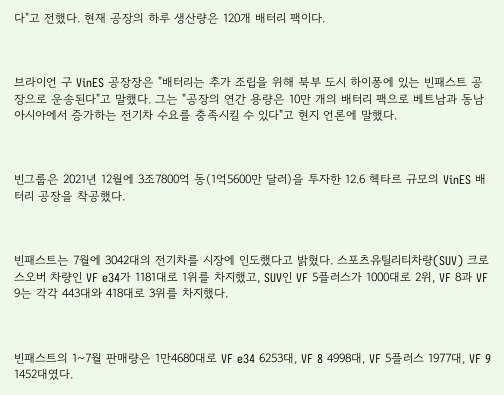다"고 전했다. 현재 공장의 하루 생산량은 120개 배터리 팩이다.



브라이언 구 VinES 공장장은 "배터리는 추가 조립을 위해 북부 도시 하이퐁에 있는 빈패스트 공장으로 운송된다"고 말했다. 그는 "공장의 연간 용량은 10만 개의 배터리 팩으로 베트남과 동남아시아에서 증가하는 전기차 수요를 충족시킬 수 있다"고 현지 언론에 말했다.



빈그룹은 2021년 12월에 3조7800억 동(1억5600만 달러)을 투자한 12.6 헥타르 규모의 VinES 배터리 공장을 착공했다.



빈패스트는 7월에 3042대의 전기차를 시장에 인도했다고 밝혔다. 스포츠유틸리티차량(SUV) 크로스오버 차량인 VF e34가 1181대로 1위를 차지했고, SUV인 VF 5플러스가 1000대로 2위, VF 8과 VF 9는 각각 443대와 418대로 3위를 차지했다.



빈패스트의 1~7월 판매량은 1만4680대로 VF e34 6253대, VF 8 4998대, VF 5플러스 1977대, VF 9 1452대였다.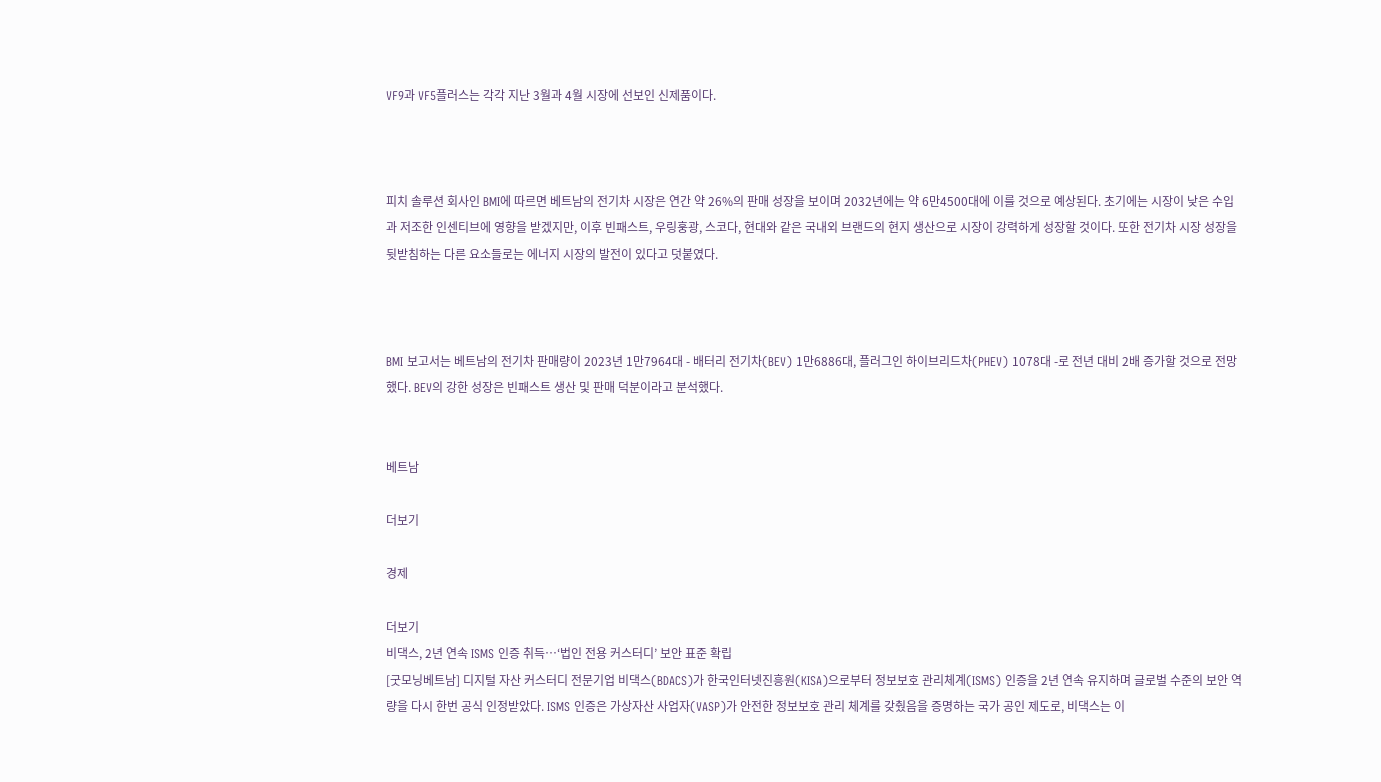VF9과 VF5플러스는 각각 지난 3월과 4월 시장에 선보인 신제품이다.



피치 솔루션 회사인 BMI에 따르면 베트남의 전기차 시장은 연간 약 26%의 판매 성장을 보이며 2032년에는 약 6만4500대에 이를 것으로 예상된다. 초기에는 시장이 낮은 수입과 저조한 인센티브에 영향을 받겠지만, 이후 빈패스트, 우링훙광, 스코다, 현대와 같은 국내외 브랜드의 현지 생산으로 시장이 강력하게 성장할 것이다. 또한 전기차 시장 성장을 뒷받침하는 다른 요소들로는 에너지 시장의 발전이 있다고 덧붙였다.



BMI 보고서는 베트남의 전기차 판매량이 2023년 1만7964대 - 배터리 전기차(BEV) 1만6886대, 플러그인 하이브리드차(PHEV) 1078대 -로 전년 대비 2배 증가할 것으로 전망했다. BEV의 강한 성장은 빈패스트 생산 및 판매 덕분이라고 분석했다.


베트남

더보기

경제

더보기
비댁스, 2년 연속 ISMS 인증 취득…‘법인 전용 커스터디’ 보안 표준 확립
[굿모닝베트남] 디지털 자산 커스터디 전문기업 비댁스(BDACS)가 한국인터넷진흥원(KISA)으로부터 정보보호 관리체계(ISMS) 인증을 2년 연속 유지하며 글로벌 수준의 보안 역량을 다시 한번 공식 인정받았다. ISMS 인증은 가상자산 사업자(VASP)가 안전한 정보보호 관리 체계를 갖췄음을 증명하는 국가 공인 제도로, 비댁스는 이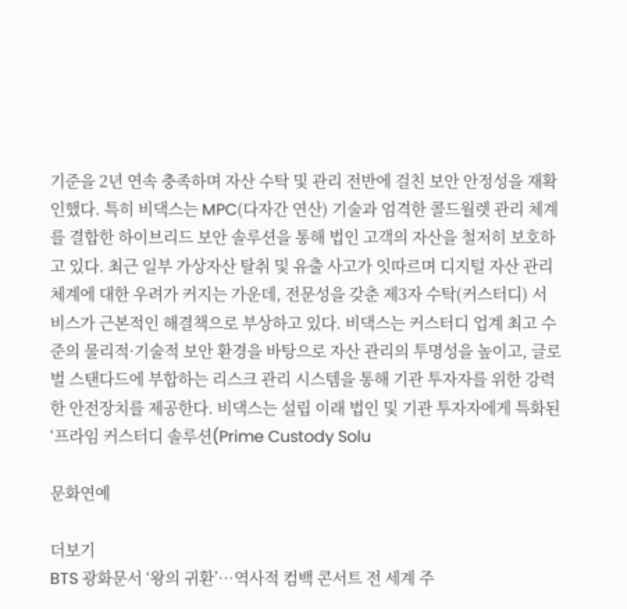기준을 2년 연속 충족하며 자산 수탁 및 관리 전반에 걸친 보안 안정성을 재확인했다. 특히 비댁스는 MPC(다자간 연산) 기술과 엄격한 콜드월렛 관리 체계를 결합한 하이브리드 보안 솔루션을 통해 법인 고객의 자산을 철저히 보호하고 있다. 최근 일부 가상자산 탈취 및 유출 사고가 잇따르며 디지털 자산 관리 체계에 대한 우려가 커지는 가운데, 전문성을 갖춘 제3자 수탁(커스터디) 서비스가 근본적인 해결책으로 부상하고 있다. 비댁스는 커스터디 업계 최고 수준의 물리적·기술적 보안 환경을 바탕으로 자산 관리의 투명성을 높이고, 글로벌 스탠다드에 부합하는 리스크 관리 시스템을 통해 기관 투자자를 위한 강력한 안전장치를 제공한다. 비댁스는 설립 이래 법인 및 기관 투자자에게 특화된 ‘프라임 커스터디 솔루션(Prime Custody Solu

문화연예

더보기
BTS 광화문서 ‘왕의 귀환’…역사적 컴백 콘서트 전 세계 주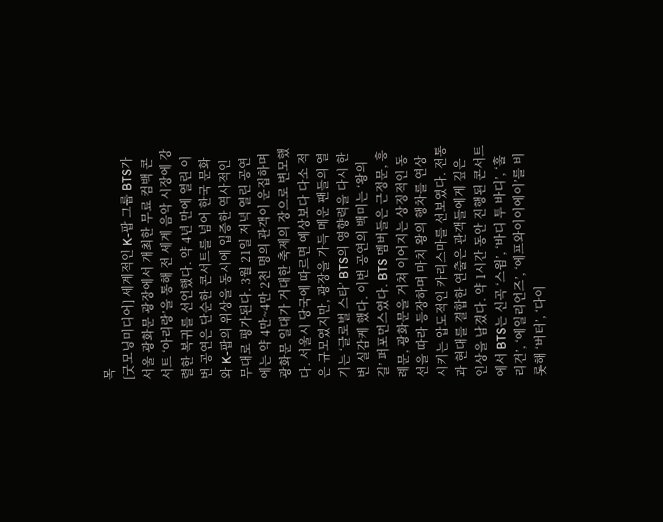목
[굿모닝미디어] 세계적인 K-팝 그룹 BTS가 서울 광화문 광장에서 개최한 무료 컴백 콘서트 ‘아리랑’을 통해 전 세계 음악 시장에 강렬한 복귀를 선언했다. 약 4년 만에 열린 이번 공연은 단순한 콘서트를 넘어 한국 문화와 K-팝의 위상을 동시에 입증한 역사적인 무대로 평가된다. 3월 21일 저녁 열린 공연에는 약 4만~4만 2천 명의 관객이 운집하며 광화문 일대가 거대한 축제의 장으로 변모했다. 서울시 당국에 따르면 예상보다 다소 적은 규모였지만, 광장을 가득 메운 팬들의 열기는 ‘글로벌 스타’ BTS의 영향력을 다시 한 번 실감케 했다. 이번 공연의 백미는 ‘왕의 길’ 퍼포먼스였다. BTS 멤버들은 근정문, 흥례문, 광화문을 거쳐 이어지는 상징적인 동선을 따라 등장하며 마치 왕의 행차를 연상시키는 압도적인 카리스마를 선보였다. 전통과 현대를 결합한 연출은 관객들에게 깊은 인상을 남겼다. 약 1시간 동안 진행된 콘서트에서 BTS는 신곡 ‘스윔’, ‘바디 투 바디’, ‘훌리건’, ‘에일리언즈’, ‘에프와이이에이’를 비롯해 ‘버터’, ‘다이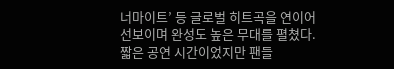너마이트’ 등 글로벌 히트곡을 연이어 선보이며 완성도 높은 무대를 펼쳤다. 짧은 공연 시간이었지만 팬들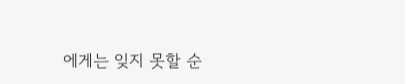에게는 잊지 못할 순